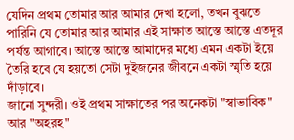যেদিন প্রথম তোমার আর আমার দেখা হলো, তখন বুঝতে পারিনি যে তোমার আর আমার এই সাক্ষাত আস্তে আস্তে এতদূর পর্যন্ত আগাবে। আস্তে আস্তে আমাদের মধ্যে এমন একটা ইয়ে তৈরি হবে যে হয়তো সেটা দুইজনের জীবনে একটা স্মৃতি হয়ে দাঁড়াবে।
জানো সুন্দরী। ওই প্রথম সাক্ষাতের পর অনেকটা "স্বাভাবিক" আর "অহরহ"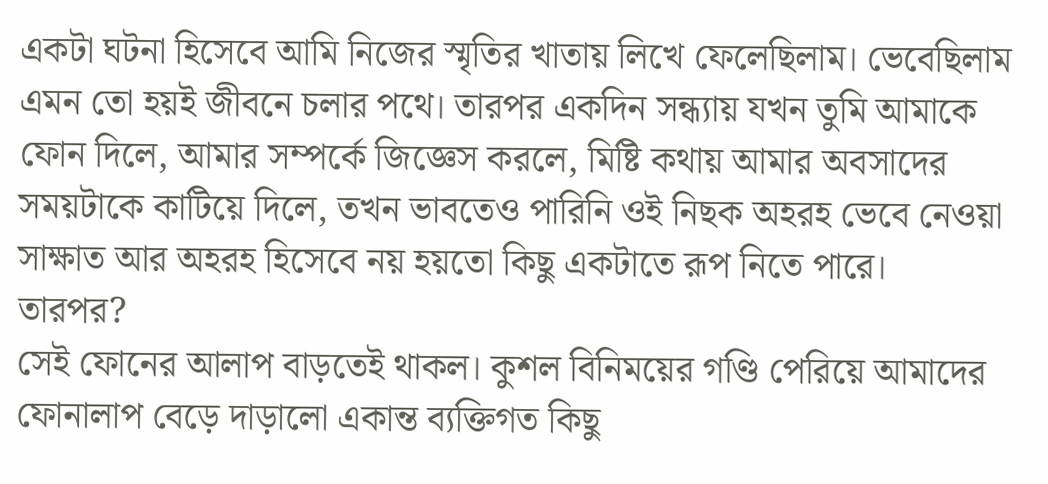একটা ঘটনা হিসেবে আমি নিজের স্মৃতির খাতায় লিখে ফেলেছিলাম। ভেবেছিলাম এমন তো হয়ই জীবনে চলার পথে। তারপর একদিন সন্ধ্যায় যখন তুমি আমাকে ফোন দিলে, আমার সম্পর্কে জিজ্ঞেস করলে, মিষ্টি কথায় আমার অবসাদের সময়টাকে কাটিয়ে দিলে, তখন ভাবতেও পারিনি ওই নিছক অহরহ ভেবে নেওয়া সাক্ষাত আর অহরহ হিসেবে নয় হয়তো কিছু একটাতে রূপ নিতে পারে।
তারপর?
সেই ফোনের আলাপ বাড়তেই থাকল। কুশল বিনিময়ের গণ্ডি পেরিয়ে আমাদের ফোনালাপ বেড়ে দাড়ালো একান্ত ব্যক্তিগত কিছু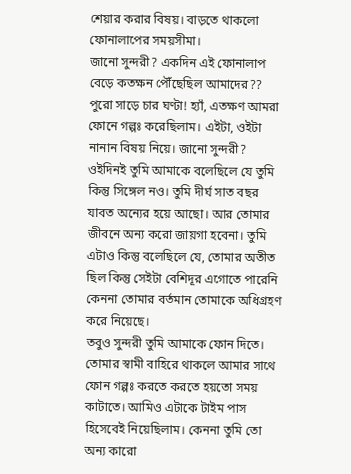শেয়ার করার বিষয়। বাড়তে থাকলো ফোনালাপের সময়সীমা।
জানো সুন্দরী? একদিন এই ফোনালাপ বেড়ে কতক্ষন পৌঁছেছিল আমাদের?? পুরো সাড়ে চার ঘণ্টা! হ্যাঁ, এতক্ষণ আমরা ফোনে গল্পঃ করেছিলাম। এইটা, ওইটা নানান বিষয় নিয়ে। জানো সুন্দরী? ওইদিনই তুমি আমাকে বলেছিলে যে তুমি কিন্তু সিঙ্গেল নও। তুমি দীর্ঘ সাত বছর যাবত অন্যের হয়ে আছো। আর তোমার জীবনে অন্য করো জায়গা হবেনা। তুমি এটাও কিন্তু বলেছিলে যে, তোমার অতীত ছিল কিন্তু সেইটা বেশিদূর এগোতে পারেনি কেননা তোমার বর্তমান তোমাকে অধিগ্রহণ করে নিয়েছে।
তবুও সুন্দরী তুমি আমাকে ফোন দিতে। তোমার স্বামী বাহিরে থাকলে আমার সাথে ফোন গল্পঃ করতে করতে হয়তো সময় কাটাতে। আমিও এটাকে টাইম পাস হিসেবেই নিয়েছিলাম। কেননা তুমি তো অন্য কারো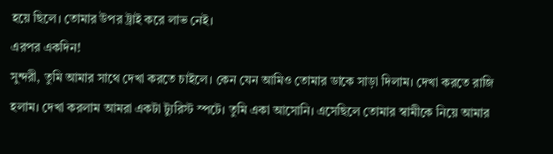হয়ে ছিলে। তোমার উপর ট্রাই করে লাভ নেই।
এরপর একদিন!
সুন্দরী, তুমি আমার সাথে দেখা করতে চাইলে। কেন যেন আমিও তোমার ডাকে সাড়া দিলাম। দেখা করতে রাজি হলাম। দেখা করলাম আমরা একটা ট্যুরিস্ট স্পটে। তুমি একা আসোনি। এসেছিলে তোমার স্বামীকে নিয়ে আমার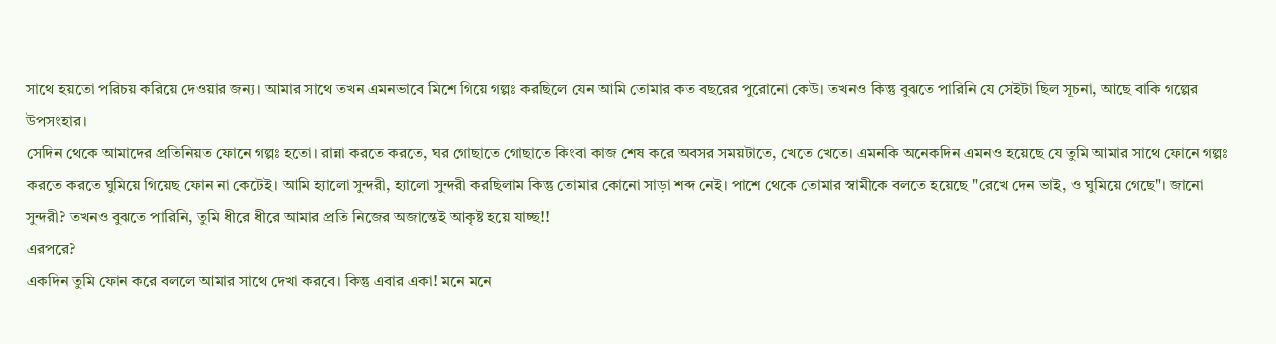সাথে হয়তো পরিচয় করিয়ে দেওয়ার জন্য। আমার সাথে তখন এমনভাবে মিশে গিয়ে গল্পঃ করছিলে যেন আমি তোমার কত বছরের পুরোনো কেউ। তখনও কিন্তু বুঝতে পারিনি যে সেইটা ছিল সূচনা, আছে বাকি গল্পের উপসংহার।
সেদিন থেকে আমাদের প্রতিনিয়ত ফোনে গল্পঃ হতো। রান্না করতে করতে, ঘর গোছাতে গোছাতে কিংবা কাজ শেষ করে অবসর সময়টাতে, খেতে খেতে। এমনকি অনেকদিন এমনও হয়েছে যে তুমি আমার সাথে ফোনে গল্পঃ করতে করতে ঘুমিয়ে গিয়েছ ফোন না কেটেই। আমি হ্যালো সুন্দরী, হ্যালো সুন্দরী করছিলাম কিন্তু তোমার কোনো সাড়া শব্দ নেই। পাশে থেকে তোমার স্বামীকে বলতে হয়েছে "রেখে দেন ভাই, ও ঘুমিয়ে গেছে"। জানো সুন্দরী? তখনও বুঝতে পারিনি, তুমি ধীরে ধীরে আমার প্রতি নিজের অজান্তেই আকৃষ্ট হয়ে যাচ্ছ!!
এরপরে?
একদিন তুমি ফোন করে বললে আমার সাথে দেখা করবে। কিন্তু এবার একা! মনে মনে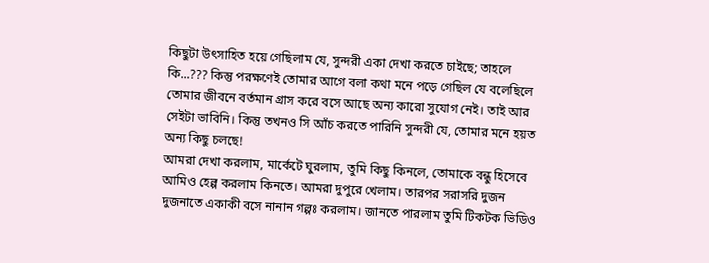কিছুটা উৎসাহিত হয়ে গেছিলাম যে, সুন্দরী একা দেখা করতে চাইছে; তাহলে কি...??? কিন্তু পরক্ষণেই তোমার আগে বলা কথা মনে পড়ে গেছিল যে বলেছিলে তোমার জীবনে বর্তমান গ্রাস করে বসে আছে অন্য কারো সুযোগ নেই। তাই আর সেইটা ভাবিনি। কিন্তু তখনও সি আঁচ করতে পারিনি সুন্দরী যে, তোমার মনে হয়ত অন্য কিছু চলছে!
আমরা দেখা করলাম, মার্কেটে ঘুরলাম, তুমি কিছু কিনলে, তোমাকে বন্ধু হিসেবে আমিও হেল্প করলাম কিনতে। আমরা দুপুরে খেলাম। তারপর সরাসরি দুজন দুজনাতে একাকী বসে নানান গল্পঃ করলাম। জানতে পারলাম তুমি টিকটক ভিডিও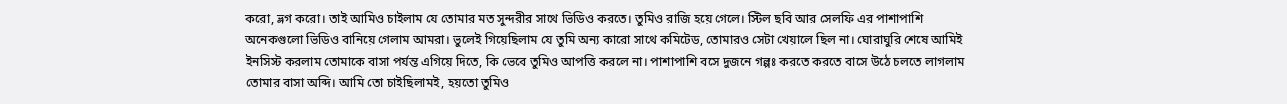করো, ভ্লগ করো। তাই আমিও চাইলাম যে তোমার মত সুন্দরীর সাথে ভিডিও করতে। তুমিও রাজি হয়ে গেলে। স্টিল ছবি আর সেলফি এর পাশাপাশি অনেকগুলো ভিডিও বানিয়ে গেলাম আমরা। ভুলেই গিয়েছিলাম যে তুমি অন্য কারো সাথে কমিটেড, তোমারও সেটা খেয়ালে ছিল না। ঘোরাঘুরি শেষে আমিই ইনসিস্ট করলাম তোমাকে বাসা পর্যন্ত এগিয়ে দিতে, কি ভেবে তুমিও আপত্তি করলে না। পাশাপাশি বসে দুজনে গল্পঃ করতে করতে বাসে উঠে চলতে লাগলাম তোমার বাসা অব্দি। আমি তো চাইছিলামই, হয়তো তুমিও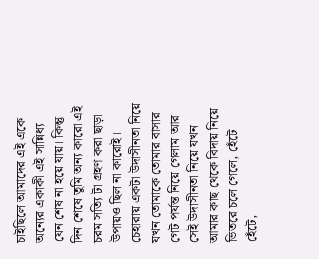চাইছিলে আমাদের এই একে অন্যের একাকী এই সান্নিধ্য যেন শেষ না হয়ে যায়। কিন্তু দিন শেষে তুমি অন্য কারো এই চরম সত্যি টা গ্রহণ করা ছাড়া উপায়ও ছিল না কারোই। চেহারায় একটা উদাসীনতা নিয়ে যখন তোমাকে তোমার বাসার গেট পর্যন্ত নিয়ে গেলাম আর সেই উদাসীনতা নিয়ে যখন আমার কাছ থেকে বিদায় নিয়ে ভিতরে চলে গেলে, হেঁটে হেঁটে,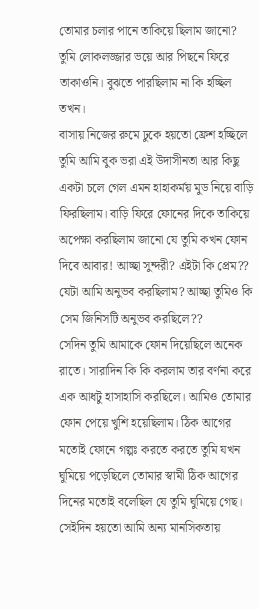তোমার চলার পানে তাকিয়ে ছিলাম জানো? তুমি লোকলজ্জার ভয়ে আর পিছনে ফিরে তাকাওনি। বুঝতে পারছিলাম না কি হচ্ছিল তখন।
বাসায় নিজের রুমে ঢুকে হয়তো ফ্রেশ হচ্ছিলে তুমি আমি বুক ভরা এই উদাসীনতা আর কিছু একটা চলে গেল এমন হাহাকর্ময় মুড নিয়ে বাড়ি ফিরছিলাম। বাড়ি ফিরে ফোনের দিকে তাকিয়ে অপেক্ষা করছিলাম জানো যে তুমি কখন ফোন দিবে আবার! আচ্ছা সুন্দরী? এইটা কি প্রেম?? যেটা আমি অনুভব করছিলাম? আচ্ছা তুমিও কি সেম জিনিসটি অনুভব করছিলে??
সেদিন তুমি আমাকে ফোন দিয়েছিলে অনেক রাতে। সারাদিন কি কি করলাম তার বর্ণনা করে এক আধটু হাসাহাসি করছিলে। আমিও তোমার ফোন পেয়ে খুশি হয়েছিলাম। ঠিক আগের মতোই ফোনে গল্পঃ করতে করতে তুমি যখন ঘুমিয়ে পড়েছিলে তোমার স্বামী ঠিক আগের দিনের মতোই বলেছিল যে তুমি ঘুমিয়ে গেছ। সেইদিন হয়তো আমি অন্য মানসিকতায়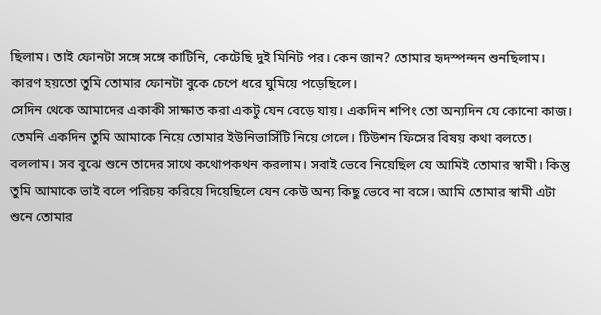ছিলাম। তাই ফোনটা সঙ্গে সঙ্গে কাটিনি, কেটেছি দুই মিনিট পর। কেন জান? তোমার হৃদস্পন্দন শুনছিলাম। কারণ হয়তো তুমি তোমার ফোনটা বুকে চেপে ধরে ঘুমিয়ে পড়েছিলে।
সেদিন থেকে আমাদের একাকী সাক্ষাত করা একটু যেন বেড়ে যায়। একদিন শপিং তো অন্যদিন যে কোনো কাজ। তেমনি একদিন তুমি আমাকে নিয়ে তোমার ইউনিভার্সিটি নিয়ে গেলে। টিউশন ফিসের বিষয় কথা বলতে। বললাম। সব বুঝে শুনে তাদের সাথে কথোপকথন করলাম। সবাই ভেবে নিয়েছিল যে আমিই তোমার স্বামী। কিন্তু তুমি আমাকে ভাই বলে পরিচয় করিয়ে দিয়েছিলে যেন কেউ অন্য কিছু ভেবে না বসে। আমি তোমার স্বামী এটা শুনে তোমার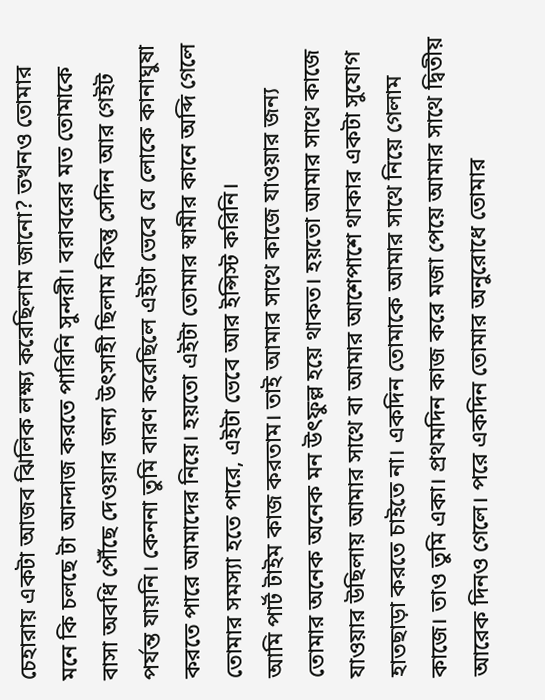চেহারায় একটা আজব ঝিলিক লক্ষ্য করেছিলাম জানো? তখনও তোমার মনে কি চলছে টা আন্দাজ করতে পারিনি সুন্দরী। বরাবরের মত তোমাকে বাসা অবধি পৌঁছে দেওয়ার জন্য উৎসাহী ছিলাম কিন্তু সেদিন আর গেইট পর্যন্ত যায়নি। কেননা তুমি বারণ করেছিলে এইটা ভেবে যে লোকে কানাঘুষা করতে পারে আমাদের নিয়ে। হয়তো এইটা তোমার স্বামীর কানে অব্দি গেলে তোমার সমস্যা হতে পারে, এইটা ভেবে আর ইন্সিস্ট করিনি।
আমি পার্ট টাইম কাজ করতাম। তাই আমার সাথে কাজে যাওয়ার জন্য তোমার অনেক অনেক মন উৎফুল্ল হয়ে থাকত। হয়তো আমার সাথে কাজে যাওয়ার উছিলায় আমার সাথে বা আমার আশেপাশে থাকার একটা সুযোগ হাতছাড়া করতে চাইতে না। একদিন তোমাকে আমার সাথে নিয়ে গেলাম কাজে। তাও তুমি একা। প্রথমদিন কাজ করে মজা পেয়ে আমার সাথে দ্বিতীয় আরেক দিনও গেলে। পরে একদিন তোমার অনুরোধে তোমার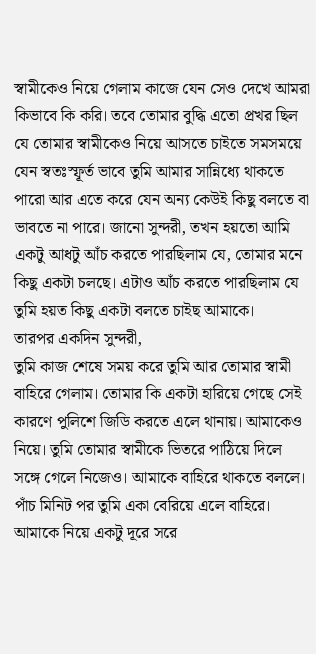স্বামীকেও নিয়ে গেলাম কাজে যেন সেও দেখে আমরা কিভাবে কি করি। তবে তোমার বুদ্ধি এতো প্রখর ছিল যে তোমার স্বামীকেও নিয়ে আসতে চাইতে সমসময়ে যেন স্বতঃস্ফূর্ত ভাবে তুমি আমার সান্নিধ্যে থাকতে পারো আর এতে করে যেন অন্য কেউই কিছু বলতে বা ভাবতে না পারে। জানো সুন্দরী, তখন হয়তো আমি একটু আধটু আঁচ করতে পারছিলাম যে, তোমার মনে কিছু একটা চলছে। এটাও আঁচ করতে পারছিলাম যে তুমি হয়ত কিছু একটা বলতে চাইছ আমাকে।
তারপর একদিন সুন্দরী,
তুমি কাজ শেষে সময় করে তুমি আর তোমার স্বামী বাহিরে গেলাম। তোমার কি একটা হারিয়ে গেছে সেই কারণে পুলিশে জিডি করতে এলে থানায়। আমাকেও নিয়ে। তুমি তোমার স্বামীকে ভিতরে পাঠিয়ে দিলে সঙ্গে গেলে নিজেও। আমাকে বাহিরে থাকতে বললে। পাঁচ মিনিট পর তুমি একা বেরিয়ে এলে বাহিরে। আমাকে নিয়ে একটু দূরে সরে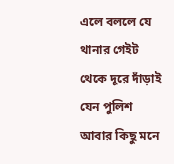এলে বললে যে থানার গেইট থেকে দূরে দাঁড়াই যেন পুলিশ আবার কিছু মনে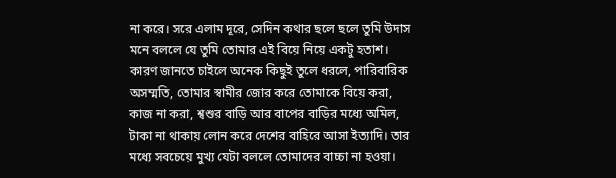না করে। সরে এলাম দূরে, সেদিন কথার ছলে ছলে তুমি উদাস মনে বললে যে তুমি তোমার এই বিয়ে নিয়ে একটু হতাশ। কারণ জানতে চাইলে অনেক কিছুই তুলে ধরলে, পারিবারিক অসম্মতি, তোমার স্বামীর জোর করে তোমাকে বিয়ে করা, কাজ না করা, শ্বশুর বাড়ি আর বাপের বাড়ির মধ্যে অমিল, টাকা না থাকায় লোন করে দেশের বাহিরে আসা ইত্যাদি। তার মধ্যে সবচেয়ে মুখ্য যেটা বললে তোমাদের বাচ্চা না হওয়া।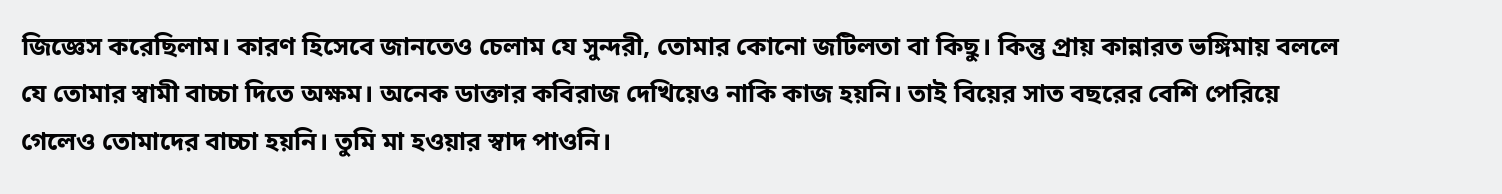জিজ্ঞেস করেছিলাম। কারণ হিসেবে জানতেও চেলাম যে সুন্দরী, তোমার কোনো জটিলতা বা কিছু। কিন্তু প্রায় কান্নারত ভঙ্গিমায় বললে যে তোমার স্বামী বাচ্চা দিতে অক্ষম। অনেক ডাক্তার কবিরাজ দেখিয়েও নাকি কাজ হয়নি। তাই বিয়ের সাত বছরের বেশি পেরিয়ে গেলেও তোমাদের বাচ্চা হয়নি। তুমি মা হওয়ার স্বাদ পাওনি।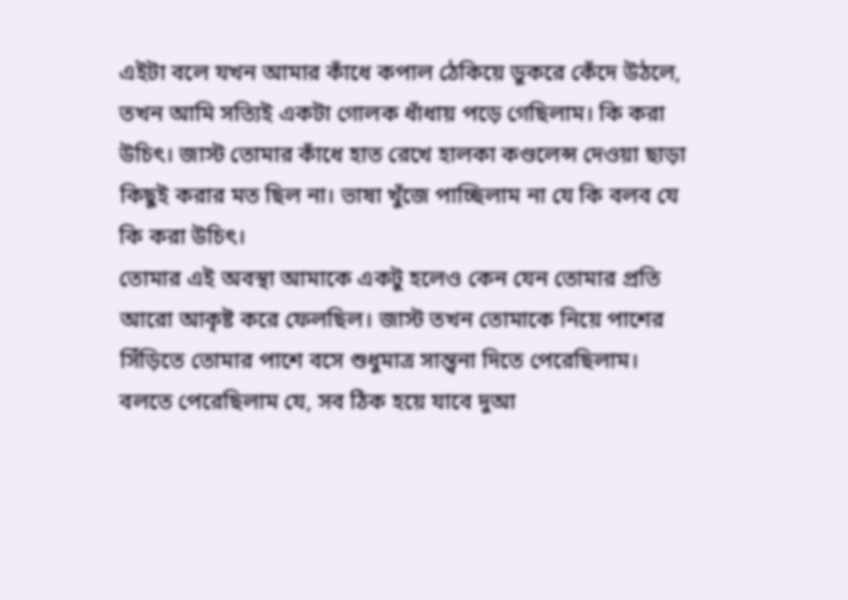এইটা বলে যখন আমার কাঁধে কপাল ঠেকিয়ে ডুকরে কেঁদে উঠলে, তখন আমি সত্যিই একটা গোলক ধাঁধায় পড়ে গেছিলাম। কি করা উচিৎ। জাস্ট তোমার কাঁধে হাত রেখে হালকা কণ্ডলেন্স দেওয়া ছাড়া কিছুই করার মত ছিল না। ভাষা খুঁজে পাচ্ছিলাম না যে কি বলব যে কি করা উচিৎ।
তোমার এই অবস্থা আমাকে একটু হলেও কেন যেন তোমার প্রতি আরো আকৃষ্ট করে ফেলছিল। জাস্ট তখন তোমাকে নিয়ে পাশের সিঁড়িতে তোমার পাশে বসে শুধুমাত্র সান্ত্বনা দিতে পেরেছিলাম। বলতে পেরেছিলাম যে, সব ঠিক হয়ে যাবে দুআ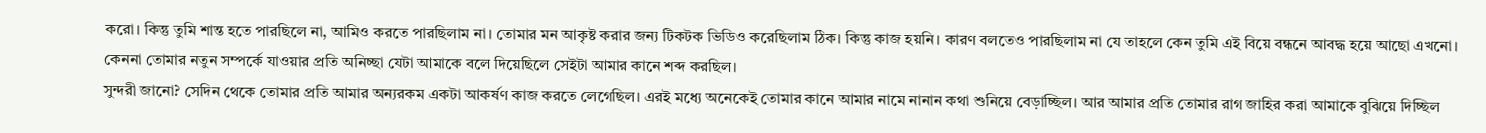করো। কিন্তু তুমি শান্ত হতে পারছিলে না, আমিও করতে পারছিলাম না। তোমার মন আকৃষ্ট করার জন্য টিকটক ভিডিও করেছিলাম ঠিক। কিন্তু কাজ হয়নি। কারণ বলতেও পারছিলাম না যে তাহলে কেন তুমি এই বিয়ে বন্ধনে আবদ্ধ হয়ে আছো এখনো। কেননা তোমার নতুন সম্পর্কে যাওয়ার প্রতি অনিচ্ছা যেটা আমাকে বলে দিয়েছিলে সেইটা আমার কানে শব্দ করছিল।
সুন্দরী জানো? সেদিন থেকে তোমার প্রতি আমার অন্যরকম একটা আকর্ষণ কাজ করতে লেগেছিল। এরই মধ্যে অনেকেই তোমার কানে আমার নামে নানান কথা শুনিয়ে বেড়াচ্ছিল। আর আমার প্রতি তোমার রাগ জাহির করা আমাকে বুঝিয়ে দিচ্ছিল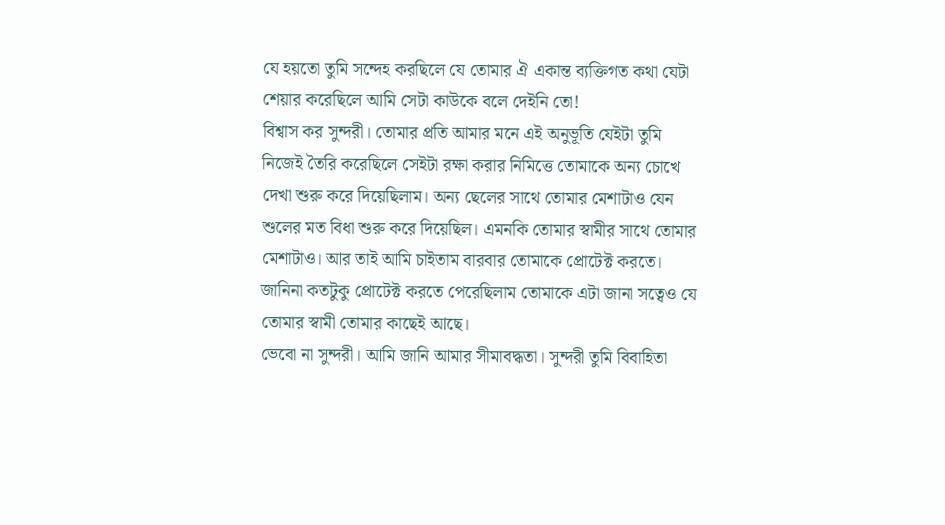যে হয়তো তুমি সন্দেহ করছিলে যে তোমার ঐ একান্ত ব্যক্তিগত কথা যেটা শেয়ার করেছিলে আমি সেটা কাউকে বলে দেইনি তো!
বিশ্বাস কর সুন্দরী। তোমার প্রতি আমার মনে এই অনুভূতি যেইটা তুমি নিজেই তৈরি করেছিলে সেইটা রক্ষা করার নিমিত্তে তোমাকে অন্য চোখে দেখা শুরু করে দিয়েছিলাম। অন্য ছেলের সাথে তোমার মেশাটাও যেন শুলের মত বিধা শুরু করে দিয়েছিল। এমনকি তোমার স্বামীর সাথে তোমার মেশাটাও। আর তাই আমি চাইতাম বারবার তোমাকে প্রোটেক্ট করতে। জানিনা কতটুকু প্রোটেক্ট করতে পেরেছিলাম তোমাকে এটা জানা সত্বেও যে তোমার স্বামী তোমার কাছেই আছে।
ভেবো না সুন্দরী। আমি জানি আমার সীমাবদ্ধতা। সুন্দরী তুমি বিবাহিতা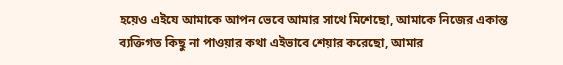হয়েও এইযে আমাকে আপন ভেবে আমার সাথে মিশেছো, আমাকে নিজের একান্ত ব্যক্তিগত কিছু না পাওয়ার কথা এইভাবে শেয়ার করেছো, আমার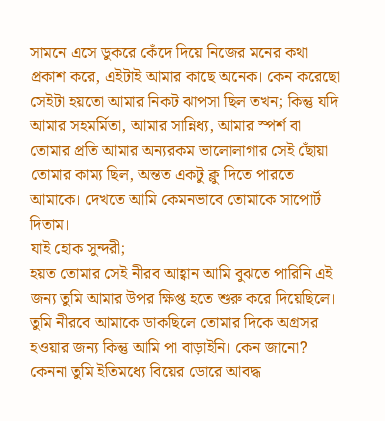সামনে এসে ডুকরে কেঁদে দিয়ে নিজের মনের কথা প্রকাশ করে, এইটাই আমার কাছে অনেক। কেন করেছো সেইটা হয়তো আমার নিকট ঝাপসা ছিল তখন; কিন্তু যদি আমার সহমর্মিতা, আমার সান্নিধ্য, আমার স্পর্শ বা তোমার প্রতি আমার অন্যরকম ভালোলাগার সেই ছোঁয়া তোমার কাম্য ছিল, অন্তত একটু ক্লু দিতে পারতে আমাকে। দেখতে আমি কেমনভাবে তোমাকে সাপোর্ট দিতাম।
যাই হোক সুন্দরী;
হয়ত তোমার সেই নীরব আহ্বান আমি বুঝতে পারিনি এই জন্য তুমি আমার উপর ক্ষিপ্ত হতে শুরু করে দিয়েছিলে। তুমি নীরবে আমাকে ডাকছিলে তোমার দিকে অগ্রসর হওয়ার জন্য কিন্তু আমি পা বাড়াইনি। কেন জানো? কেননা তুমি ইতিমধ্যে বিয়ের ডোরে আবদ্ধ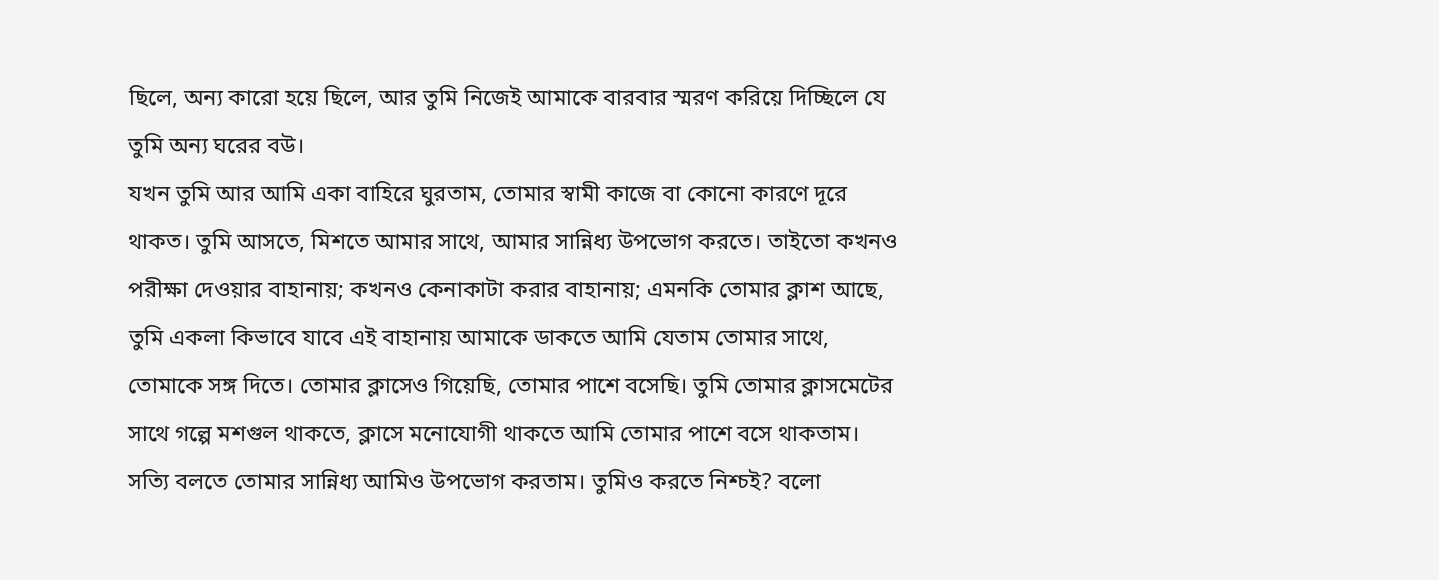ছিলে, অন্য কারো হয়ে ছিলে, আর তুমি নিজেই আমাকে বারবার স্মরণ করিয়ে দিচ্ছিলে যে তুমি অন্য ঘরের বউ।
যখন তুমি আর আমি একা বাহিরে ঘুরতাম, তোমার স্বামী কাজে বা কোনো কারণে দূরে থাকত। তুমি আসতে, মিশতে আমার সাথে, আমার সান্নিধ্য উপভোগ করতে। তাইতো কখনও পরীক্ষা দেওয়ার বাহানায়; কখনও কেনাকাটা করার বাহানায়; এমনকি তোমার ক্লাশ আছে, তুমি একলা কিভাবে যাবে এই বাহানায় আমাকে ডাকতে আমি যেতাম তোমার সাথে, তোমাকে সঙ্গ দিতে। তোমার ক্লাসেও গিয়েছি, তোমার পাশে বসেছি। তুমি তোমার ক্লাসমেটের সাথে গল্পে মশগুল থাকতে, ক্লাসে মনোযোগী থাকতে আমি তোমার পাশে বসে থাকতাম। সত্যি বলতে তোমার সান্নিধ্য আমিও উপভোগ করতাম। তুমিও করতে নিশ্চই? বলো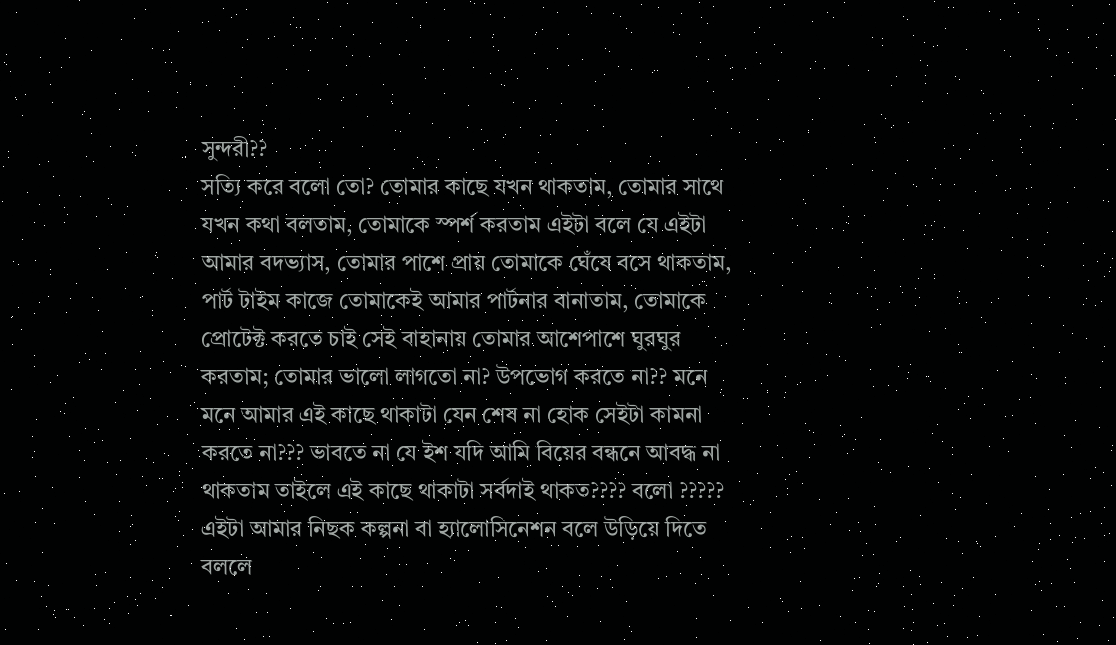সুন্দরী??
সত্যি করে বলো তো? তোমার কাছে যখন থাকতাম, তোমার সাথে যখন কথা বলতাম, তোমাকে স্পর্শ করতাম এইটা বলে যে এইটা আমার বদভ্যাস, তোমার পাশে প্রায় তোমাকে ঘেঁষে বসে থাকতাম, পার্ট টাইম কাজে তোমাকেই আমার পার্টনার বানাতাম, তোমাকে প্রোটেক্ট করতে চাই সেই বাহানায় তোমার আশেপাশে ঘুরঘুর করতাম; তোমার ভালো লাগতো না? উপভোগ করতে না?? মনে মনে আমার এই কাছে থাকাটা যেন শেষ না হোক সেইটা কামনা করতে না??? ভাবতে না যে ইশ যদি আমি বিয়ের বন্ধনে আবদ্ধ না থাকতাম তাইলে এই কাছে থাকাটা সর্বদাই থাকত???? বলো ?????
এইটা আমার নিছক কল্পনা বা হ্যালোসিনেশন বলে উড়িয়ে দিতে বললে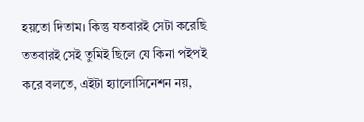হয়তো দিতাম। কিন্তু যতবারই সেটা করেছি ততবারই সেই তুমিই ছিলে যে কিনা পইপই করে বলতে, এইটা হ্যালোসিনেশন নয়,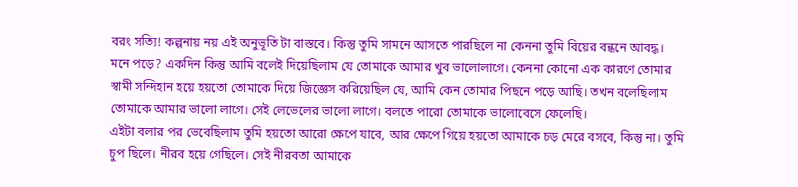বরং সত্যি! কল্পনায় নয় এই অনুভূতি টা বাস্তবে। কিন্তু তুমি সামনে আসতে পারছিলে না কেননা তুমি বিয়ের বন্ধনে আবদ্ধ।
মনে পড়ে? একদিন কিন্তু আমি বলেই দিয়েছিলাম যে তোমাকে আমার খুব ভালোলাগে। কেননা কোনো এক কারণে তোমার স্বামী সন্দিহান হয়ে হয়তো তোমাকে দিয়ে জিজ্ঞেস করিয়েছিল যে, আমি কেন তোমার পিছনে পড়ে আছি। তখন বলেছিলাম তোমাকে আমার ভালো লাগে। সেই লেভেলের ভালো লাগে। বলতে পারো তোমাকে ভালোবেসে ফেলেছি।
এইটা বলার পর ভেবেছিলাম তুমি হয়তো আরো ক্ষেপে যাবে, আর ক্ষেপে গিয়ে হয়তো আমাকে চড় মেরে বসবে, কিন্তু না। তুমি চুপ ছিলে। নীরব হয়ে গেছিলে। সেই নীরবতা আমাকে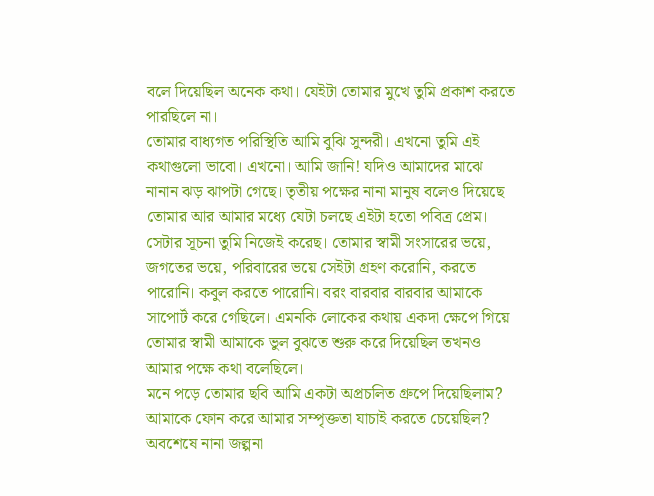বলে দিয়েছিল অনেক কথা। যেইটা তোমার মুখে তুমি প্রকাশ করতে পারছিলে না।
তোমার বাধ্যগত পরিস্থিতি আমি বুঝি সুন্দরী। এখনো তুমি এই কথাগুলো ভাবো। এখনো। আমি জানি! যদিও আমাদের মাঝে নানান ঝড় ঝাপটা গেছে। তৃতীয় পক্ষের নানা মানুষ বলেও দিয়েছে তোমার আর আমার মধ্যে যেটা চলছে এইটা হতো পবিত্র প্রেম। সেটার সূচনা তুমি নিজেই করেছ। তোমার স্বামী সংসারের ভয়ে, জগতের ভয়ে, পরিবারের ভয়ে সেইটা গ্রহণ করোনি, করতে পারোনি। কবুল করতে পারোনি। বরং বারবার বারবার আমাকে সাপোর্ট করে গেছিলে। এমনকি লোকের কথায় একদা ক্ষেপে গিয়ে তোমার স্বামী আমাকে ভুল বুঝতে শুরু করে দিয়েছিল তখনও আমার পক্ষে কথা বলেছিলে।
মনে পড়ে তোমার ছবি আমি একটা অপ্রচলিত গ্রুপে দিয়েছিলাম? আমাকে ফোন করে আমার সম্পৃক্ততা যাচাই করতে চেয়েছিল? অবশেষে নানা জল্পনা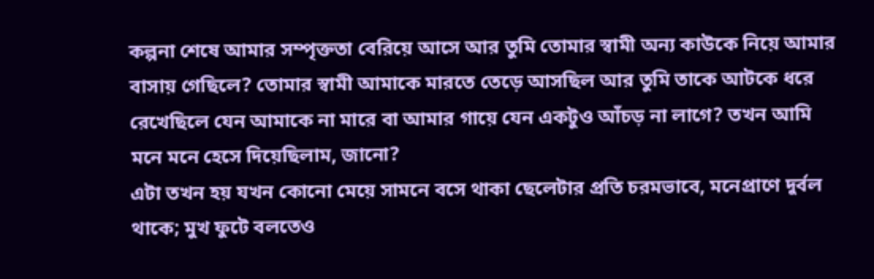কল্পনা শেষে আমার সম্পৃক্ততা বেরিয়ে আসে আর তুমি তোমার স্বামী অন্য কাউকে নিয়ে আমার বাসায় গেছিলে? তোমার স্বামী আমাকে মারতে তেড়ে আসছিল আর তুমি তাকে আটকে ধরে রেখেছিলে যেন আমাকে না মারে বা আমার গায়ে যেন একটুও আঁচড় না লাগে? তখন আমি মনে মনে হেসে দিয়েছিলাম, জানো?
এটা তখন হয় যখন কোনো মেয়ে সামনে বসে থাকা ছেলেটার প্রতি চরমভাবে, মনেপ্রাণে দুর্বল থাকে; মুখ ফুটে বলতেও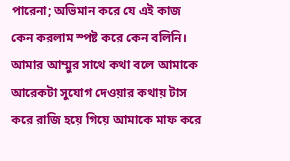পারেনা; অভিমান করে যে এই কাজ কেন করলাম স্পষ্ট করে কেন বলিনি। আমার আম্মুর সাথে কথা বলে আমাকে আরেকটা সুযোগ দেওয়ার কথায় টাস করে রাজি হয়ে গিয়ে আমাকে মাফ করে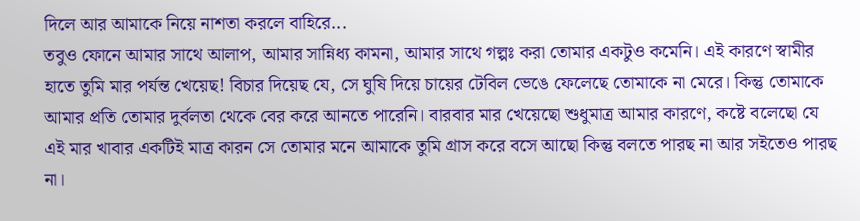দিলে আর আমাকে নিয়ে নাশতা করলে বাহিরে...
তবুও ফোনে আমার সাথে আলাপ, আমার সান্নিধ্য কামনা, আমার সাথে গল্পঃ করা তোমার একটুও কমেনি। এই কারণে স্বামীর হাতে তুমি মার পর্যন্ত খেয়েছ! বিচার দিয়েছ যে, সে ঘুষি দিয়ে চায়ের টেবিল ভেঙে ফেলেছে তোমাকে না মেরে। কিন্তু তোমাকে আমার প্রতি তোমার দুর্বলতা থেকে বের করে আনতে পারেনি। বারবার মার খেয়েছো শুধুমাত্র আমার কারণে, কষ্টে বলেছো যে এই মার খাবার একটিই মাত্র কারন সে তোমার মনে আমাকে তুমি গ্রাস করে বসে আছো কিন্তু বলতে পারছ না আর সইতেও পারছ না।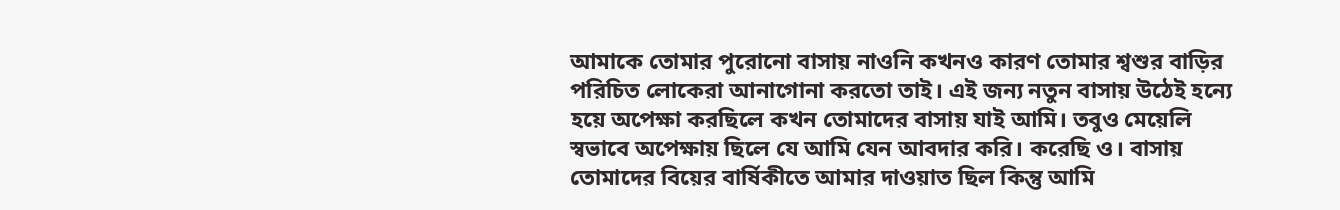আমাকে তোমার পুরোনো বাসায় নাওনি কখনও কারণ তোমার শ্বশুর বাড়ির পরিচিত লোকেরা আনাগোনা করতো তাই। এই জন্য নতুন বাসায় উঠেই হন্যে হয়ে অপেক্ষা করছিলে কখন তোমাদের বাসায় যাই আমি। তবুও মেয়েলি স্বভাবে অপেক্ষায় ছিলে যে আমি যেন আবদার করি। করেছি ও। বাসায় তোমাদের বিয়ের বার্ষিকীতে আমার দাওয়াত ছিল কিন্তু আমি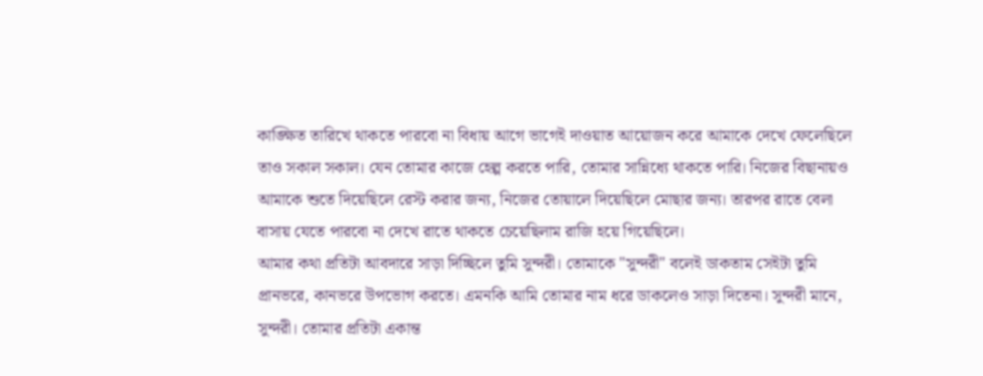কাঙ্ক্ষিত তারিখে থাকতে পারবো না বিধায় আগে ভাগেই দাওয়াত আয়োজন করে আমাকে দেখে ফেলেছিলে তাও সকাল সকাল। যেন তোমার কাজে হেল্প করতে পারি, তোমার সান্নিধ্যে থাকতে পারি। নিজের বিছানায়ও আমাকে শুতে দিয়েছিলে রেস্ট করার জন্য, নিজের তোয়ালে দিয়েছিলে মোছার জন্য। তারপর রাতে বেলা বাসায় যেতে পারবো না দেখে রাতে থাকতে চেয়েছিলাম রাজি হয়ে গিয়েছিলে।
আমার কথা প্রতিটা আবদারে সাড়া দিচ্ছিলে তুমি সুন্দরী। তোমাকে "সুন্দরী" বলেই ডাকতাম সেইটা তুমি প্রানভরে, কানভরে উপভোগ করতে। এমনকি আমি তোমার নাম ধরে ডাকলেও সাড়া দিতেনা। সুন্দরী মানে, সুন্দরী। তোমার প্রতিটা একান্ত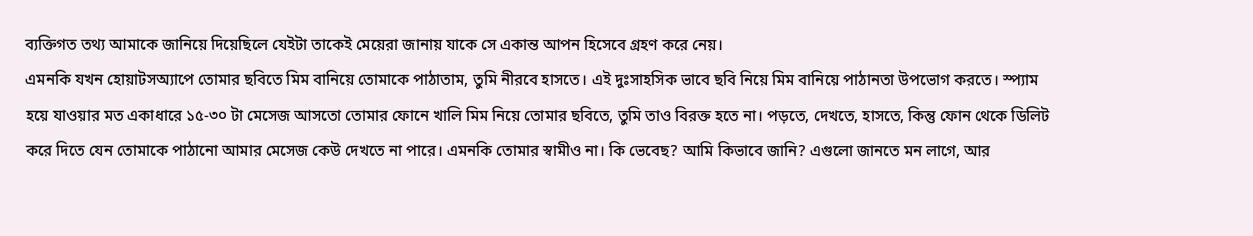ব্যক্তিগত তথ্য আমাকে জানিয়ে দিয়েছিলে যেইটা তাকেই মেয়েরা জানায় যাকে সে একান্ত আপন হিসেবে গ্রহণ করে নেয়।
এমনকি যখন হোয়াটসঅ্যাপে তোমার ছবিতে মিম বানিয়ে তোমাকে পাঠাতাম, তুমি নীরবে হাসতে। এই দুঃসাহসিক ভাবে ছবি নিয়ে মিম বানিয়ে পাঠানতা উপভোগ করতে। স্প্যাম হয়ে যাওয়ার মত একাধারে ১৫-৩০ টা মেসেজ আসতো তোমার ফোনে খালি মিম নিয়ে তোমার ছবিতে, তুমি তাও বিরক্ত হতে না। পড়তে, দেখতে, হাসতে, কিন্তু ফোন থেকে ডিলিট করে দিতে যেন তোমাকে পাঠানো আমার মেসেজ কেউ দেখতে না পারে। এমনকি তোমার স্বামীও না। কি ভেবেছ? আমি কিভাবে জানি? এগুলো জানতে মন লাগে, আর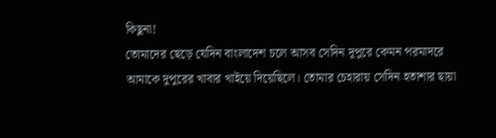কিছুনা!
তোমাদের ছেড়ে যেদিন বাংলাদেশ চলে আসব সেদিন দুপুরে কেমন পরমাদরে আমাকে দুপুরের খাবার খাইয়ে দিয়েছিলে। তোমার চেহারায় সেদিন হতাশার ছায়া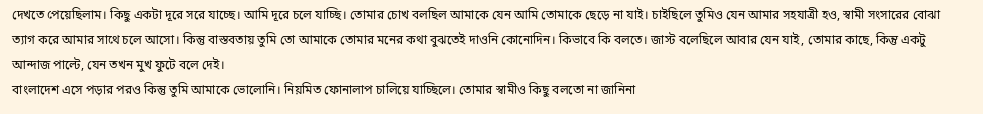দেখতে পেয়েছিলাম। কিছু একটা দূরে সরে যাচ্ছে। আমি দূরে চলে যাচ্ছি। তোমার চোখ বলছিল আমাকে যেন আমি তোমাকে ছেড়ে না যাই। চাইছিলে তুমিও যেন আমার সহযাত্রী হও, স্বামী সংসারের বোঝা ত্যাগ করে আমার সাথে চলে আসো। কিন্তু বাস্তবতায় তুমি তো আমাকে তোমার মনের কথা বুঝতেই দাওনি কোনোদিন। কিভাবে কি বলতে। জাস্ট বলেছিলে আবার যেন যাই, তোমার কাছে, কিন্তু একটু আন্দাজ পাল্টে, যেন তখন মুখ ফুটে বলে দেই।
বাংলাদেশ এসে পড়ার পরও কিন্তু তুমি আমাকে ভোলোনি। নিয়মিত ফোনালাপ চালিয়ে যাচ্ছিলে। তোমার স্বামীও কিছু বলতো না জানিনা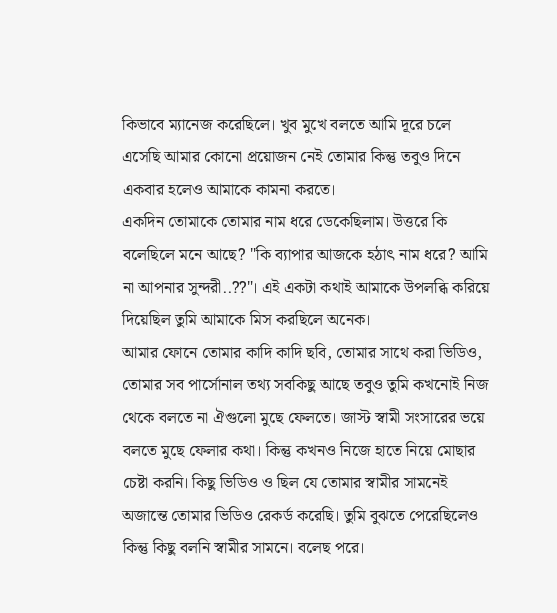কিভাবে ম্যানেজ করেছিলে। খুব মুখে বলতে আমি দূরে চলে এসেছি আমার কোনো প্রয়োজন নেই তোমার কিন্তু তবুও দিনে একবার হলেও আমাকে কামনা করতে।
একদিন তোমাকে তোমার নাম ধরে ডেকেছিলাম। উত্তরে কি বলেছিলে মনে আছে? "কি ব্যাপার আজকে হঠাৎ নাম ধরে? আমি না আপনার সুন্দরী..??"। এই একটা কথাই আমাকে উপলব্ধি করিয়ে দিয়েছিল তুমি আমাকে মিস করছিলে অনেক।
আমার ফোনে তোমার কাদি কাদি ছবি, তোমার সাথে করা ভিডিও, তোমার সব পার্সোনাল তথ্য সবকিছু আছে তবুও তুমি কখনোই নিজ থেকে বলতে না ঐগুলো মুছে ফেলতে। জাস্ট স্বামী সংসারের ভয়ে বলতে মুছে ফেলার কথা। কিন্তু কখনও নিজে হাতে নিয়ে মোছার চেষ্টা করনি। কিছু ভিডিও ও ছিল যে তোমার স্বামীর সামনেই অজান্তে তোমার ভিডিও রেকর্ড করেছি। তুমি বুঝতে পেরেছিলেও কিন্তু কিছু বলনি স্বামীর সামনে। বলেছ পরে।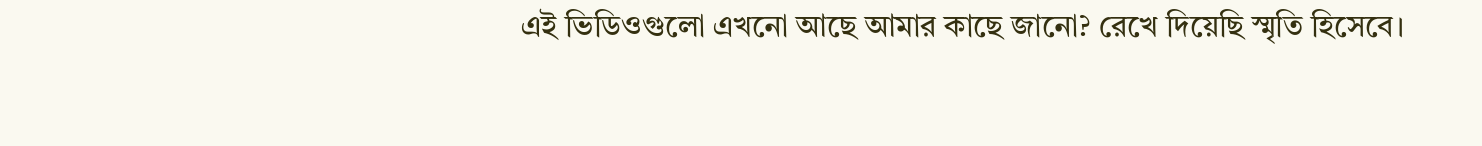এই ভিডিওগুলো এখনো আছে আমার কাছে জানো? রেখে দিয়েছি স্মৃতি হিসেবে।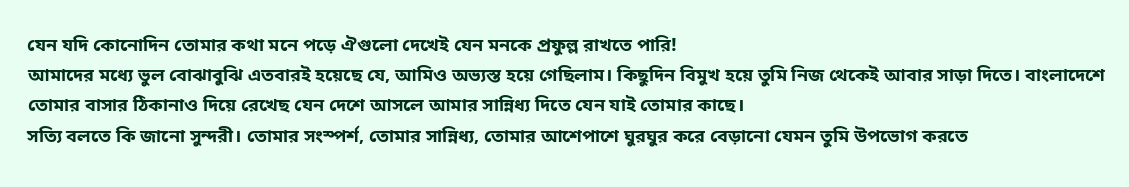যেন যদি কোনোদিন তোমার কথা মনে পড়ে ঐগুলো দেখেই যেন মনকে প্রফুল্ল রাখতে পারি!
আমাদের মধ্যে ভুল বোঝাবুঝি এতবারই হয়েছে যে, আমিও অভ্যস্ত হয়ে গেছিলাম। কিছুদিন বিমুখ হয়ে তুমি নিজ থেকেই আবার সাড়া দিতে। বাংলাদেশে তোমার বাসার ঠিকানাও দিয়ে রেখেছ যেন দেশে আসলে আমার সান্নিধ্য দিতে যেন যাই তোমার কাছে।
সত্যি বলতে কি জানো সুন্দরী। তোমার সংস্পর্শ, তোমার সান্নিধ্য, তোমার আশেপাশে ঘুরঘুর করে বেড়ানো যেমন তুমি উপভোগ করতে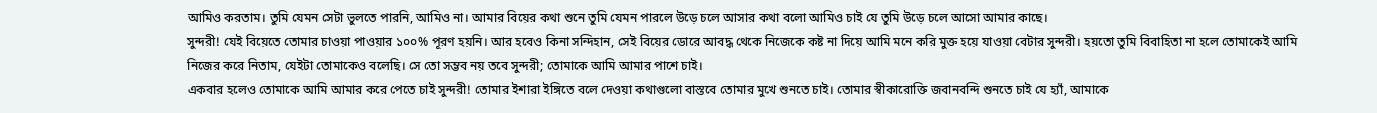আমিও করতাম। তুমি যেমন সেটা ভুলতে পারনি, আমিও না। আমার বিয়ের কথা শুনে তুমি যেমন পারলে উড়ে চলে আসার কথা বলো আমিও চাই যে তুমি উড়ে চলে আসো আমার কাছে।
সুন্দরী! যেই বিয়েতে তোমার চাওয়া পাওয়ার ১০০% পূরণ হয়নি। আর হবেও কিনা সন্দিহান, সেই বিয়ের ডোরে আবদ্ধ থেকে নিজেকে কষ্ট না দিয়ে আমি মনে করি মুক্ত হয়ে যাওয়া বেটার সুন্দরী। হয়তো তুমি বিবাহিতা না হলে তোমাকেই আমি নিজের করে নিতাম, যেইটা তোমাকেও বলেছি। সে তো সম্ভব নয় তবে সুন্দরী; তোমাকে আমি আমার পাশে চাই।
একবার হলেও তোমাকে আমি আমার করে পেতে চাই সুন্দরী! তোমার ইশারা ইঙ্গিতে বলে দেওয়া কথাগুলো বাস্তবে তোমার মুখে শুনতে চাই। তোমার স্বীকারোক্তি জবানবন্দি শুনতে চাই যে হ্যাঁ, আমাকে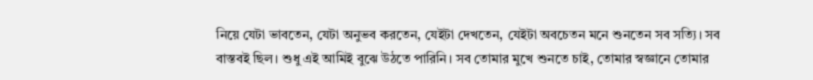নিয়ে যেটা ভাবতেন, যেটা অনুভব করতেন, যেইটা দেখতেন, যেইটা অবচেতন মনে শুনতেন সব সত্যি। সব বাস্তবই ছিল। শুধু এই আমিই বুঝে উঠতে পারিনি। সব তোমার মুখে শুনতে চাই, তোমার স্বজ্ঞানে তোমার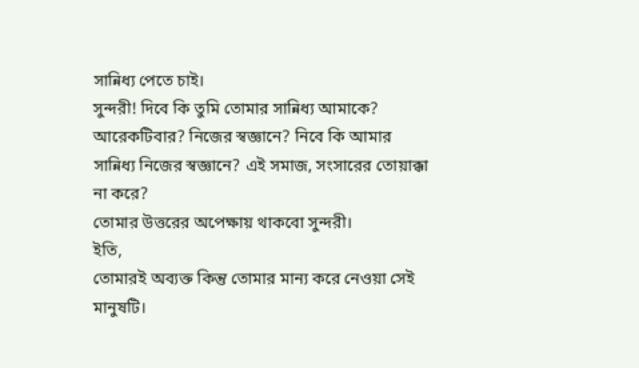সান্নিধ্য পেতে চাই।
সুন্দরী! দিবে কি তুমি তোমার সান্নিধ্য আমাকে? আরেকটিবার? নিজের স্বজ্ঞানে? নিবে কি আমার সান্নিধ্য নিজের স্বজ্ঞানে? এই সমাজ, সংসারের তোয়াক্কা না করে?
তোমার উত্তরের অপেক্ষায় থাকবো সুন্দরী।
ইতি,
তোমারই অব্যক্ত কিন্তু তোমার মান্য করে নেওয়া সেই মানুষটি।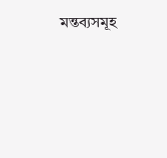মন্তব্যসমূহ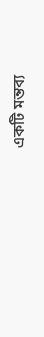একটি মন্তব্য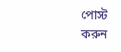পোস্ট করুন